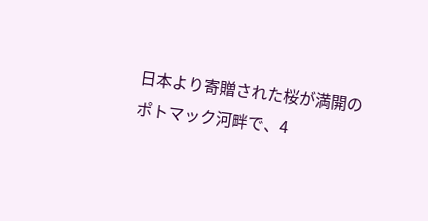日本より寄贈された桜が満開のポトマック河畔で、4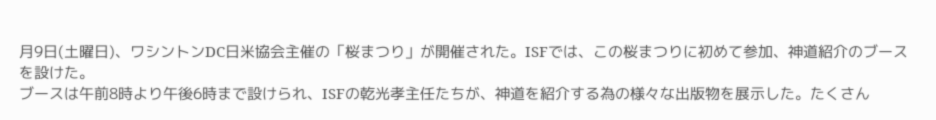月9日(土曜日)、ワシントンDC日米協会主催の「桜まつり」が開催された。ISFでは、この桜まつりに初めて参加、神道紹介のブースを設けた。
ブースは午前8時より午後6時まで設けられ、ISFの乾光孝主任たちが、神道を紹介する為の様々な出版物を展示した。たくさん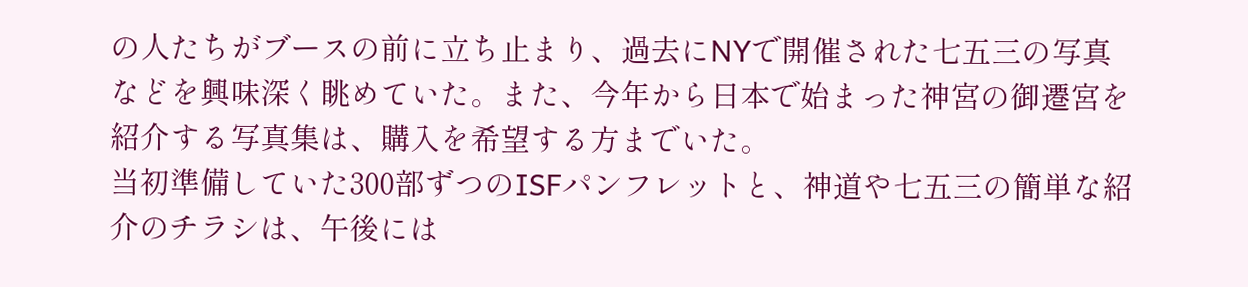の人たちがブースの前に立ち止まり、過去にNYで開催された七五三の写真などを興味深く眺めていた。また、今年から日本で始まった神宮の御遷宮を紹介する写真集は、購入を希望する方までいた。
当初準備していた300部ずつのISFパンフレットと、神道や七五三の簡単な紹介のチラシは、午後には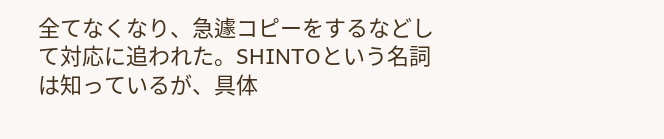全てなくなり、急遽コピーをするなどして対応に追われた。SHINTOという名詞は知っているが、具体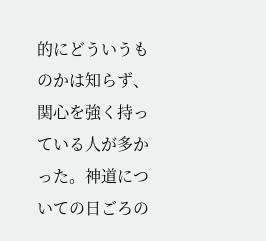的にどういうものかは知らず、関心を強く持っている人が多かった。神道についての日ごろの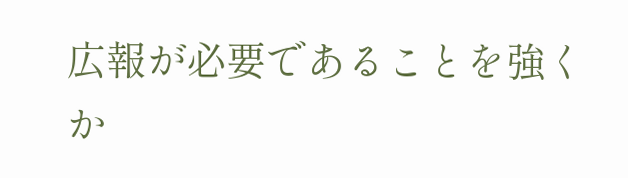広報が必要であることを強くか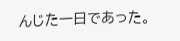んじた一日であった。